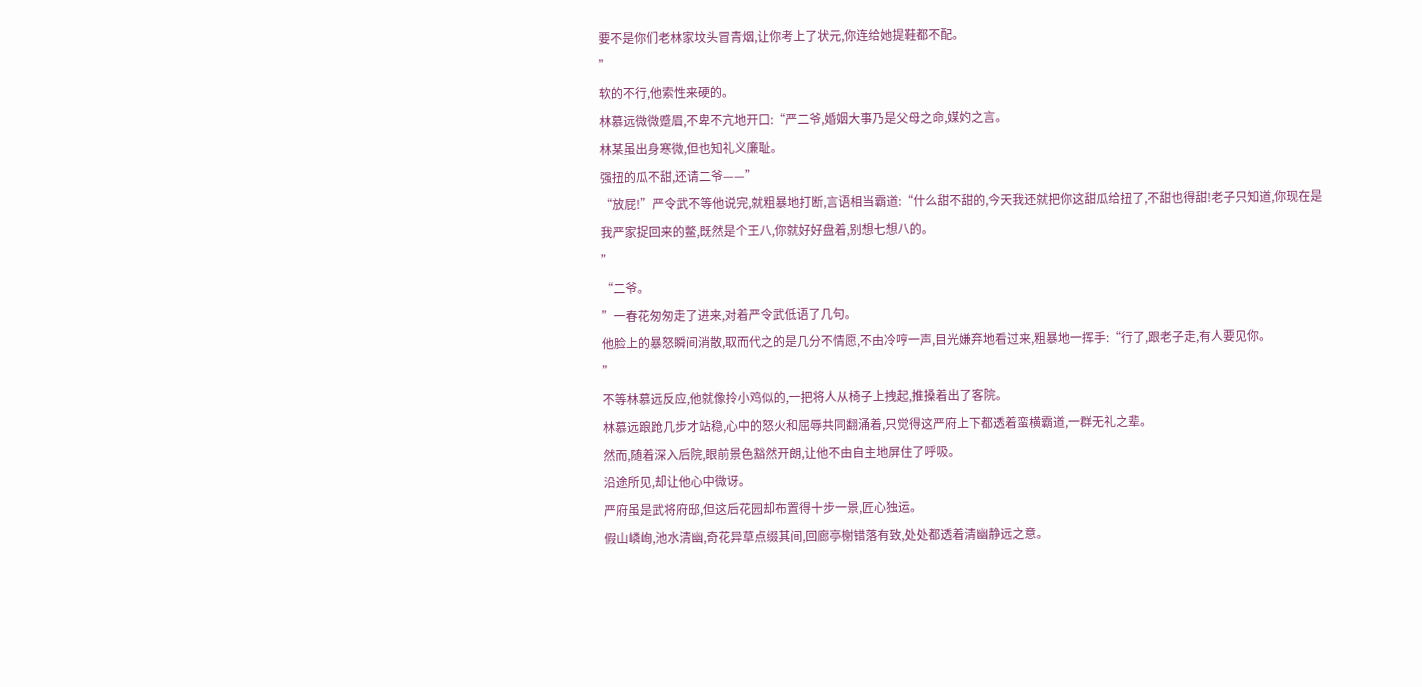要不是你们老林家坟头冒青烟,让你考上了状元,你连给她提鞋都不配。
”
软的不行,他索性来硬的。
林慕远微微蹙眉,不卑不亢地开口:“严二爷,婚姻大事乃是父母之命,媒妁之言。
林某虽出身寒微,但也知礼义廉耻。
强扭的瓜不甜,还请二爷——”
“放屁!”严令武不等他说完,就粗暴地打断,言语相当霸道:“什么甜不甜的,今天我还就把你这甜瓜给扭了,不甜也得甜!老子只知道,你现在是我严家捉回来的鳖,既然是个王八,你就好好盘着,别想七想八的。
”
“二爷。
”一春花匆匆走了进来,对着严令武低语了几句。
他脸上的暴怒瞬间消散,取而代之的是几分不情愿,不由冷哼一声,目光嫌弃地看过来,粗暴地一挥手:“行了,跟老子走,有人要见你。
”
不等林慕远反应,他就像拎小鸡似的,一把将人从椅子上拽起,推搡着出了客院。
林慕远踉跄几步才站稳,心中的怒火和屈辱共同翻涌着,只觉得这严府上下都透着蛮横霸道,一群无礼之辈。
然而,随着深入后院,眼前景色豁然开朗,让他不由自主地屏住了呼吸。
沿途所见,却让他心中微讶。
严府虽是武将府邸,但这后花园却布置得十步一景,匠心独运。
假山嶙峋,池水清幽,奇花异草点缀其间,回廊亭榭错落有致,处处都透着清幽静远之意。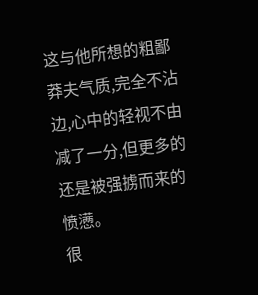这与他所想的粗鄙莽夫气质,完全不沾边,心中的轻视不由减了一分,但更多的还是被强掳而来的愤懑。
很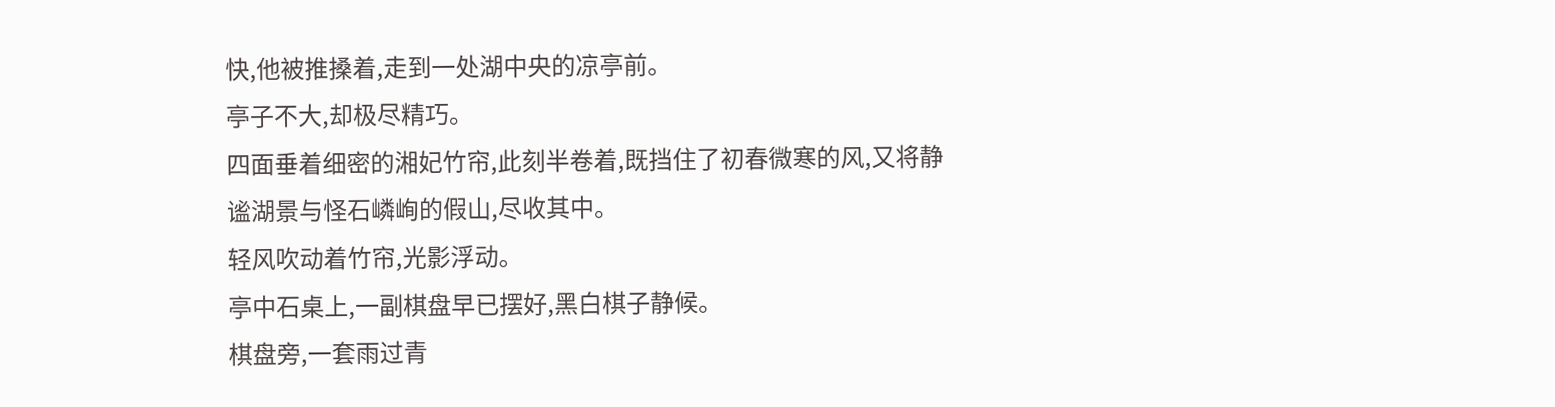快,他被推搡着,走到一处湖中央的凉亭前。
亭子不大,却极尽精巧。
四面垂着细密的湘妃竹帘,此刻半卷着,既挡住了初春微寒的风,又将静谧湖景与怪石嶙峋的假山,尽收其中。
轻风吹动着竹帘,光影浮动。
亭中石桌上,一副棋盘早已摆好,黑白棋子静候。
棋盘旁,一套雨过青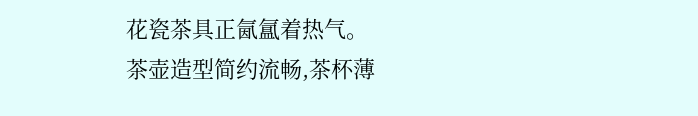花瓷茶具正氤氲着热气。
茶壶造型简约流畅,茶杯薄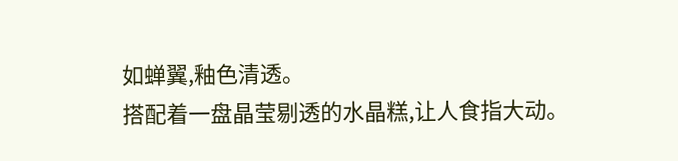如蝉翼,釉色清透。
搭配着一盘晶莹剔透的水晶糕,让人食指大动。